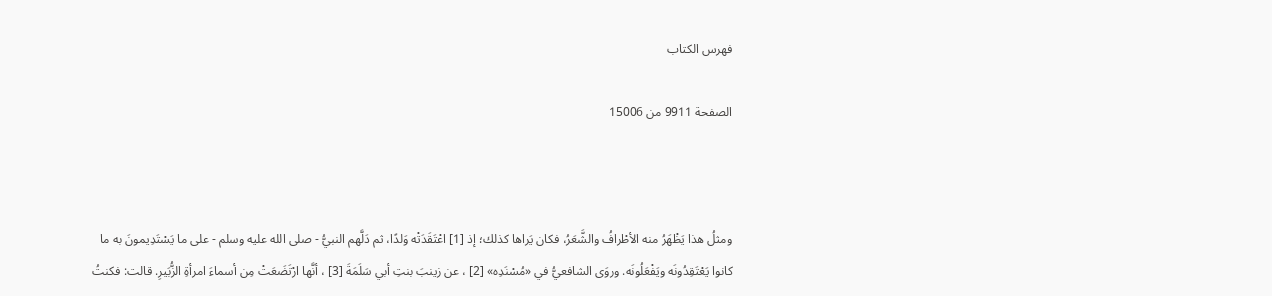فهرس الكتاب

الصفحة 9911 من 15006



ومثلُ هذا يَظْهَرُ منه الأطْرافُ والشَّعَرُ، فكان يَراها كذلك؛ إذ [1] اعْتَقَدَتْه وَلدًا، ثم دَلَّهم النبيُّ - صلى الله عليه وسلم - على ما يَسْتَدِيمونَ به ما كانوا يَعْتَقِدُونَه ويَفْعَلُونَه. وروَى الشافعيُّ في «مُسْنَدِه» [2] ، عن زينبَ بنتِ أبي سَلَمَةَ [3] ، أنَّها ارْتَضَعَتْ مِن أسماءَ امرأةِ الزُّبَيرِ. قالت: فكنتُ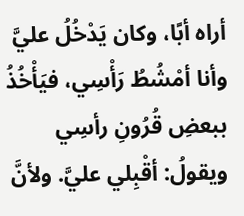أراه أبًا، وكان يَدْخُلُ عليَّ وأنا أمْشُطُ رَأْسِي، فيَأْخُذُ ببعضِ قُرُونِ رأسِي ويقولُ: أقْبِلي عليَّ. ولأنَّ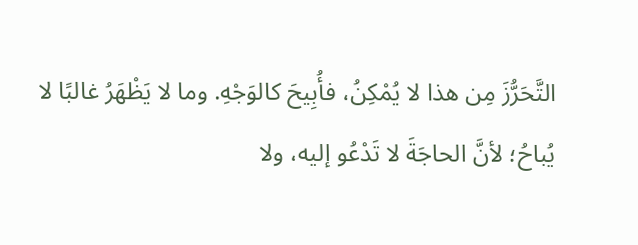التَّحَرُّزَ مِن هذا لا يُمْكِنُ، فأُبِيحَ كالوَجْهِ. وما لا يَظْهَرُ غالبًا لا يُباحُ؛ لأنَّ الحاجَةَ لا تَدْعُو إليه، ولا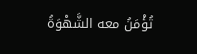تُؤْمَنُ معه الشَّهْوَةُ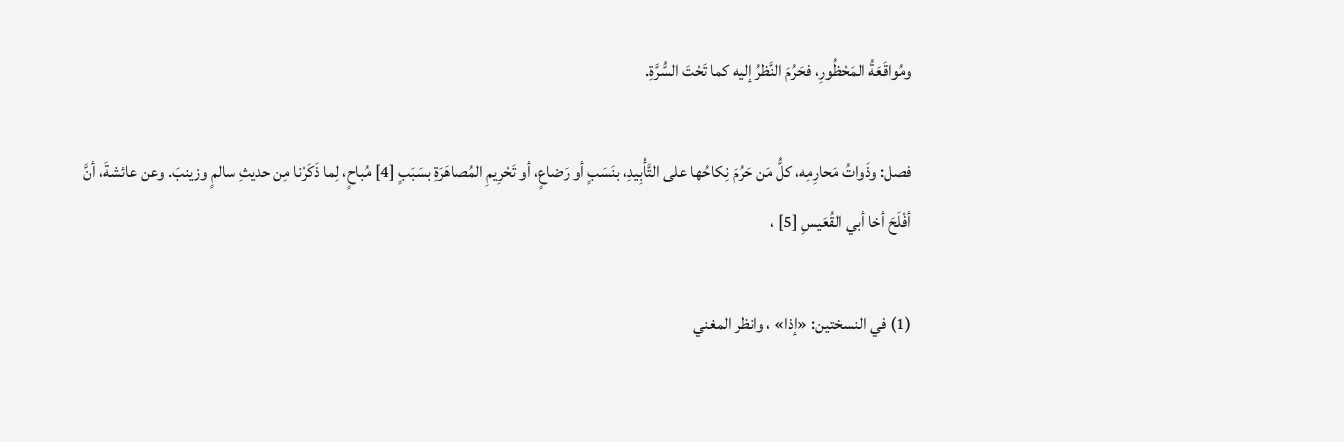ومُواقَعَةُ المَحْظُورِ، فحَرُمَ النَّظرُ إليه كما تَحْتَ السُّرَّةِ.

فصل: وذَواتُ مَحارِمِه، كلُّ مَن حَرُمَ نِكاحُها على التَّأْبِيدِ، بنَسَبٍ أو رَضاعٍ، أو تَحْرِيمِ المُصاهَرَةِ بسَبَبٍ [4] مُباحٍ، لِما ذَكَرْنا مِن حديثِ سالمٍ وزينبَ. وعن عائشةَ، أنَّ أفْلَحَ أخا أبي القُعَيسِ [5] ،

(1) في النسختين: «إذا» ، وانظر المغني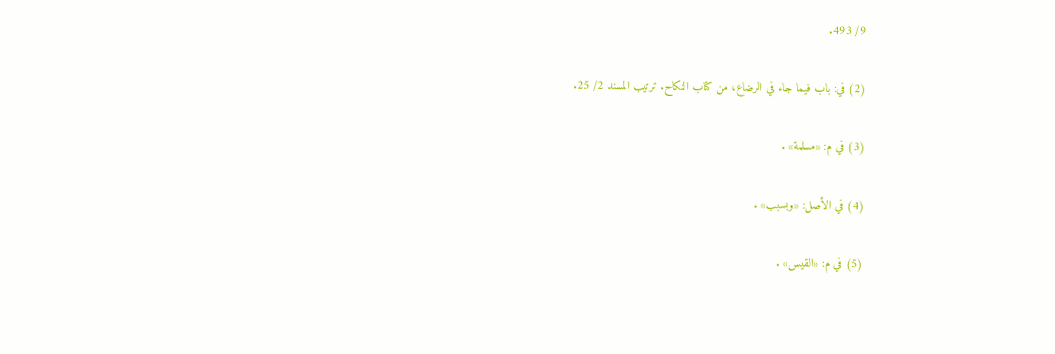9/ 493.

(2) في: باب فيما جاء في الرضاع، من كتاب النكاح. ترتيب المسند 2/ 25.

(3) في م: «مسلمة» .

(4) في الأصل: «وبسبب» .

(5) في م: «القيس» .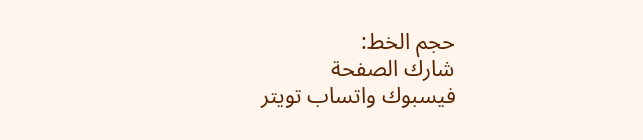حجم الخط:
شارك الصفحة
فيسبوك واتساب تويتر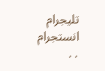تليجرام انستجرام
. .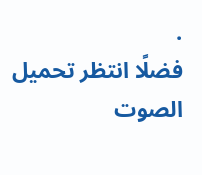.
فضلًا انتظر تحميل الصوت